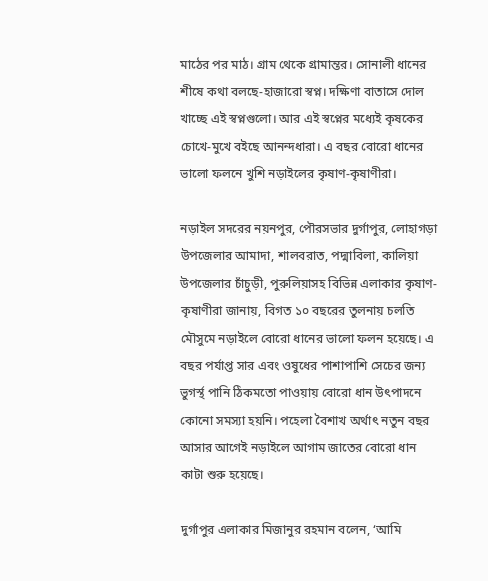মাঠের পর মাঠ। গ্রাম থেকে গ্রামান্তর। সোনালী ধানের শীষে কথা বলছে-হাজারো স্বপ্ন। দক্ষিণা বাতাসে দোল খাচ্ছে এই স্বপ্নগুলো। আর এই স্বপ্নের মধ্যেই কৃষকের চোখে-মুখে বইছে আনন্দধারা। এ বছর বোরো ধানের ভালো ফলনে খুশি নড়াইলের কৃষাণ-কৃষাণীরা।

নড়াইল সদরের নয়নপুর, পৌরসভার দুর্গাপুর, লোহাগড়া উপজেলার আমাদা, শালবরাত, পদ্মাবিলা, কালিয়া উপজেলার চাঁচুড়ী, পুরুলিয়াসহ বিভিন্ন এলাকার কৃষাণ-কৃষাণীরা জানায়, বিগত ১০ বছরের তুলনায় চলতি মৌসুমে নড়াইলে বোরো ধানের ভালো ফলন হয়েছে। এ বছর পর্যাপ্ত সার এবং ওষুধের পাশাপাশি সেচের জন্য ভুগর্স্থ পানি ঠিকমতো পাওয়ায় বোরো ধান উৎপাদনে কোনো সমস্যা হয়নি। পহেলা বৈশাখ অর্থাৎ নতুন বছর আসার আগেই নড়াইলে আগাম জাতের বোরো ধান কাটা শুরু হয়েছে।

দুর্গাপুর এলাকার মিজানুর রহমান বলেন, ‘আমি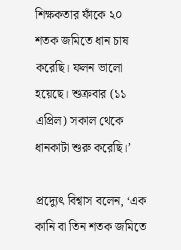শিক্ষকতার ফাঁকে ২০ শতক জমিতে ধান চাষ করেছি। ফলন ভালো হয়েছে। শুক্রবার (১১ এপ্রিল) সকাল থেকে ধানকাটা শুরু করেছি।’

প্রদ্যেুৎ বিশ্বাস বলেন, ‘এক কানি বা তিন শতক জমিতে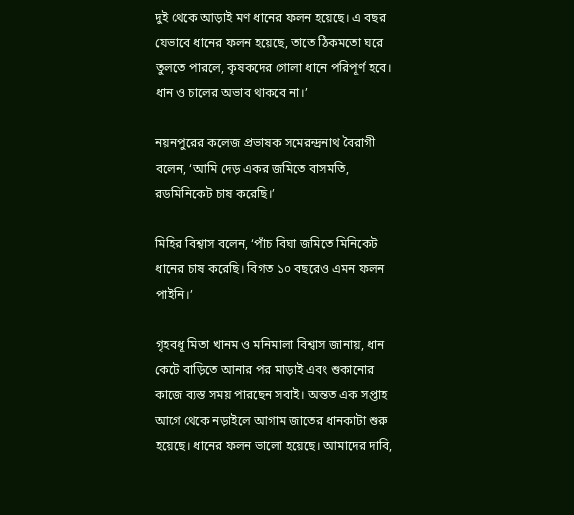দুই থেকে আড়াই মণ ধানের ফলন হয়েছে। এ বছর যেভাবে ধানের ফলন হয়েছে, তাতে ঠিকমতো ঘরে তুলতে পারলে, কৃষকদের গোলা ধানে পরিপূর্ণ হবে। ধান ও চালের অভাব থাকবে না।’

নয়নপুরের কলেজ প্রভাষক সমেরন্দ্রনাথ বৈরাগী বলেন, ‘আমি দেড় একর জমিতে বাসমতি, রডমিনিকেট চাষ করেছি।’

মিহির বিশ্বাস বলেন, ‘পাঁচ বিঘা জমিতে মিনিকেট ধানের চাষ করেছি। বিগত ১০ বছরেও এমন ফলন পাইনি।’

গৃহবধূ মিতা খানম ও মনিমালা বিশ্বাস জানায়, ধান কেটে বাড়িতে আনার পর মাড়াই এবং শুকানোর কাজে ব্যস্ত সময় পারছেন সবাই। অন্তত এক সপ্তাহ আগে থেকে নড়াইলে আগাম জাতের ধানকাটা শুরু হয়েছে। ধানের ফলন ভালো হয়েছে। আমাদের দাবি,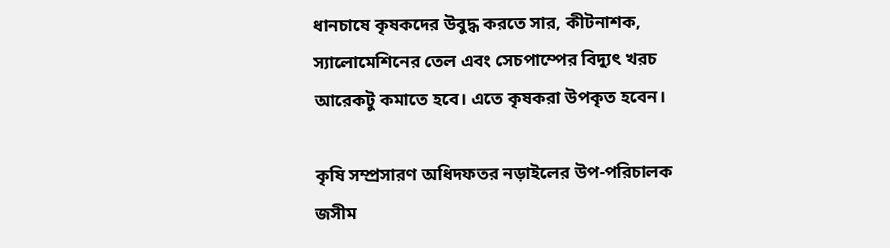ধানচাষে কৃষকদের উবুদ্ধ করতে সার, কীটনাশক, স্যালোমেশিনের তেল এবং সেচপাম্পের বিদ্যুৎ খরচ আরেকটু কমাতে হবে। এতে কৃষকরা উপকৃত হবেন।

কৃষি সম্প্রসারণ অধিদফতর নড়াইলের উপ-পরিচালক জসীম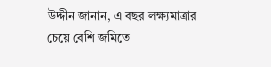উদ্দীন জানান, এ বছর লক্ষ্যমাত্রার চেয়ে বেশি জমিতে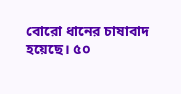বোরো ধানের চাষাবাদ হয়েছে। ৫০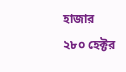হাজার ২৮০ হেক্টর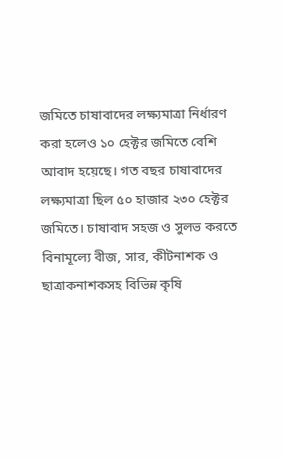জমিতে চাষাবাদের লক্ষ্যমাত্রা নির্ধারণ করা হলেও ১০ হেক্টর জমিতে বেশি আবাদ হয়েছে। গত বছর চাষাবাদের লক্ষ্যমাত্রা ছিল ৫০ হাজার ২৩০ হেক্টর জমিতে। চাষাবাদ সহজ ও সুলভ করতে বিনামূল্যে বীজ, সার, কীটনাশক ও ছাত্রাকনাশকসহ বিভিন্ন কৃষি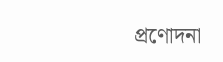প্রণোদনা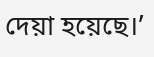দেয়া হয়েছে।’